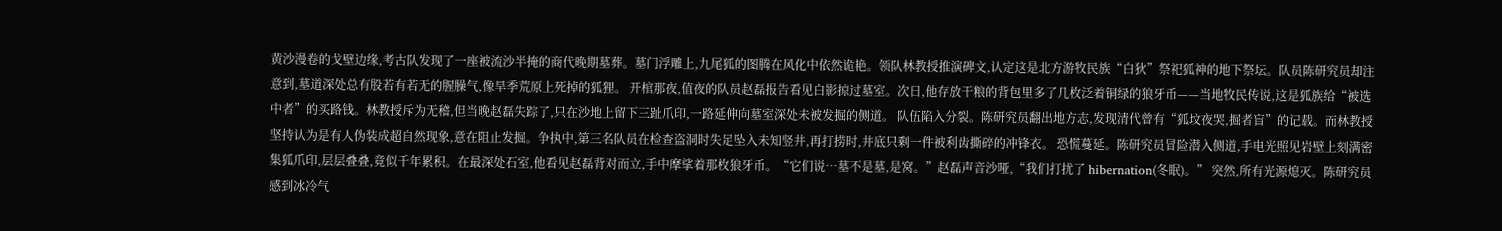黄沙漫卷的戈壁边缘,考古队发现了一座被流沙半掩的商代晚期墓葬。墓门浮雕上,九尾狐的图腾在风化中依然诡艳。领队林教授推演碑文,认定这是北方游牧民族“白狄”祭祀狐神的地下祭坛。队员陈研究员却注意到,墓道深处总有股若有若无的腥臊气,像旱季荒原上死掉的狐狸。 开棺那夜,值夜的队员赵磊报告看见白影掠过墓室。次日,他存放干粮的背包里多了几枚泛着铜绿的狼牙币——当地牧民传说,这是狐族给“被选中者”的买路钱。林教授斥为无稽,但当晚赵磊失踪了,只在沙地上留下三趾爪印,一路延伸向墓室深处未被发掘的侧道。 队伍陷入分裂。陈研究员翻出地方志,发现清代曾有“狐坟夜哭,掘者盲”的记载。而林教授坚持认为是有人伪装成超自然现象,意在阻止发掘。争执中,第三名队员在检查盗洞时失足坠入未知竖井,再打捞时,井底只剩一件被利齿撕碎的冲锋衣。 恐慌蔓延。陈研究员冒险潜入侧道,手电光照见岩壁上刻满密集狐爪印,层层叠叠,竟似千年累积。在最深处石室,他看见赵磊背对而立,手中摩挲着那枚狼牙币。“它们说…墓不是墓,是窝。”赵磊声音沙哑,“我们打扰了 hibernation(冬眠)。” 突然,所有光源熄灭。陈研究员感到冰冷气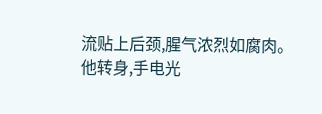流贴上后颈,腥气浓烈如腐肉。他转身,手电光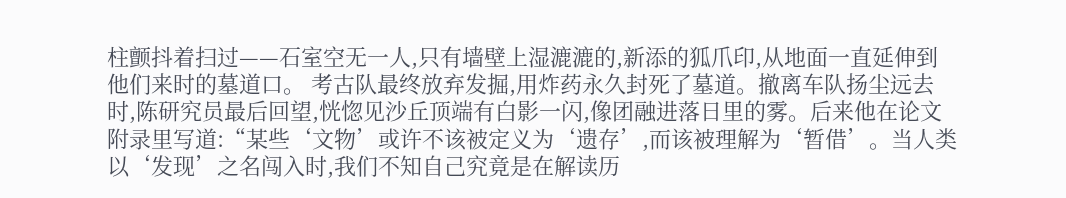柱颤抖着扫过——石室空无一人,只有墙壁上湿漉漉的,新添的狐爪印,从地面一直延伸到他们来时的墓道口。 考古队最终放弃发掘,用炸药永久封死了墓道。撤离车队扬尘远去时,陈研究员最后回望,恍惚见沙丘顶端有白影一闪,像团融进落日里的雾。后来他在论文附录里写道:“某些‘文物’或许不该被定义为‘遗存’,而该被理解为‘暂借’。当人类以‘发现’之名闯入时,我们不知自己究竟是在解读历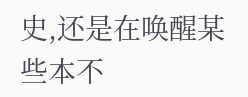史,还是在唤醒某些本不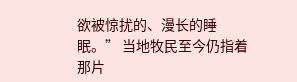欲被惊扰的、漫长的睡眠。” 当地牧民至今仍指着那片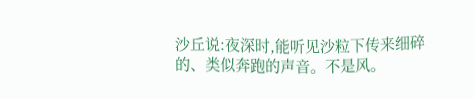沙丘说:夜深时,能听见沙粒下传来细碎的、类似奔跑的声音。不是风。